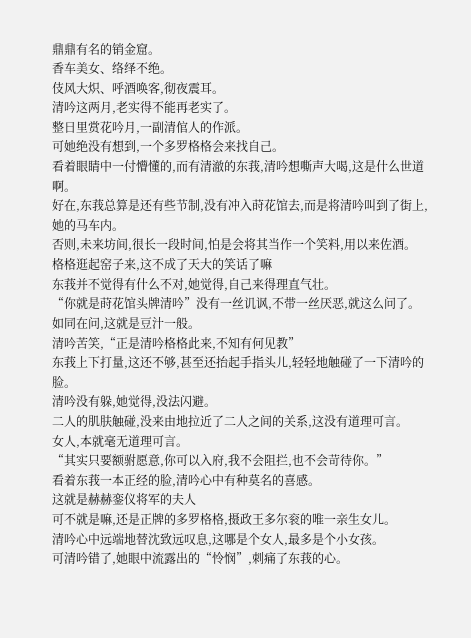鼎鼎有名的销金窟。
香车美女、络绎不绝。
伎风大炽、呼酒唤客,彻夜震耳。
清吟这两月,老实得不能再老实了。
整日里赏花吟月,一副清倌人的作派。
可她绝没有想到,一个多罗格格会来找自己。
看着眼睛中一付懵懂的,而有清澈的东莪,清吟想嘶声大喝,这是什么世道啊。
好在,东莪总算是还有些节制,没有冲入莳花馆去,而是将清吟叫到了街上,她的马车内。
否则,未来坊间,很长一段时间,怕是会将其当作一个笑料,用以来佐酒。
格格逛起窑子来,这不成了天大的笑话了嘛
东莪并不觉得有什么不对,她觉得,自己来得理直气壮。
“你就是莳花馆头牌清吟”没有一丝讥讽,不带一丝厌恶,就这么问了。
如同在问,这就是豆汁一般。
清吟苦笑,“正是清吟格格此来,不知有何见教”
东莪上下打量,这还不够,甚至还抬起手指头儿,轻轻地触碰了一下清吟的脸。
清吟没有躲,她觉得,没法闪避。
二人的肌肤触碰,没来由地拉近了二人之间的关系,这没有道理可言。
女人,本就毫无道理可言。
“其实只要额驸愿意,你可以入府,我不会阻拦,也不会苛待你。”
看着东莪一本正经的脸,清吟心中有种莫名的喜感。
这就是赫赫銮仪将军的夫人
可不就是嘛,还是正牌的多罗格格,摄政王多尔衮的唯一亲生女儿。
清吟心中远端地替沈致远叹息,这哪是个女人,最多是个小女孩。
可清吟错了,她眼中流露出的“怜悯”,刺痛了东莪的心。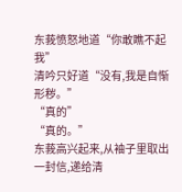东莪愤怒地道“你敢瞧不起我”
清吟只好道“没有,我是自惭形秽。”
“真的”
“真的。”
东莪高兴起来,从袖子里取出一封信,递给清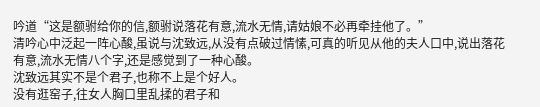吟道“这是额驸给你的信,额驸说落花有意,流水无情,请姑娘不必再牵挂他了。”
清吟心中泛起一阵心酸,虽说与沈致远,从没有点破过情愫,可真的听见从他的夫人口中,说出落花有意,流水无情八个字,还是感觉到了一种心酸。
沈致远其实不是个君子,也称不上是个好人。
没有逛窑子,往女人胸口里乱揉的君子和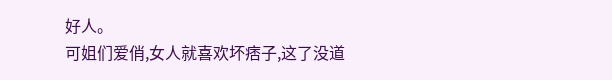好人。
可姐们爱俏,女人就喜欢坏痞子,这了没道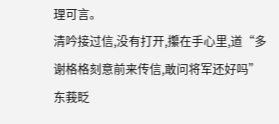理可言。
清吟接过信,没有打开,攥在手心里,道“多谢格格刻意前来传信,敢问将军还好吗”
东莪眨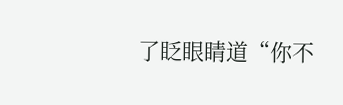了眨眼睛道“你不